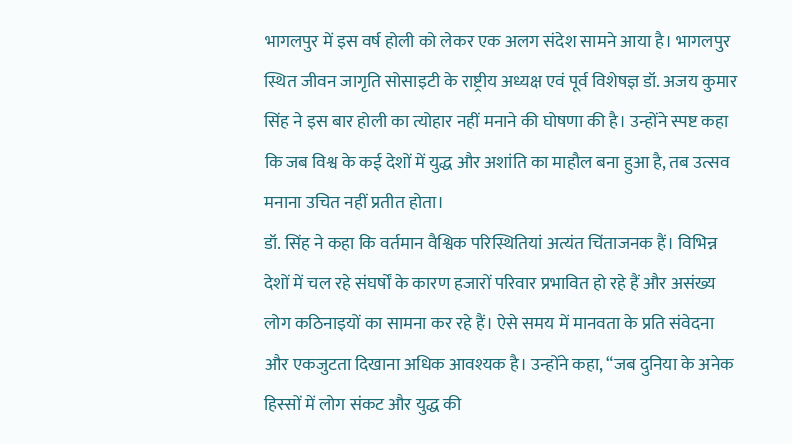भागलपुर में इस वर्ष होली को लेकर एक अलग संदेश सामने आया है। भागलपुर स्थित जीवन जागृति सोसाइटी के राष्ट्रीय अध्यक्ष एवं पूर्व विशेषज्ञ डॉ. अजय कुमार सिंह ने इस बार होली का त्योहार नहीं मनाने की घोषणा की है। उन्होंने स्पष्ट कहा कि जब विश्व के कई देशों में युद्ध और अशांति का माहौल बना हुआ है, तब उत्सव मनाना उचित नहीं प्रतीत होता।
डॉ. सिंह ने कहा कि वर्तमान वैश्विक परिस्थितियां अत्यंत चिंताजनक हैं। विभिन्न देशों में चल रहे संघर्षों के कारण हजारों परिवार प्रभावित हो रहे हैं और असंख्य लोग कठिनाइयों का सामना कर रहे हैं। ऐसे समय में मानवता के प्रति संवेदना और एकजुटता दिखाना अधिक आवश्यक है। उन्होंने कहा, “जब दुनिया के अनेक हिस्सों में लोग संकट और युद्ध की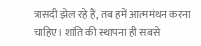त्रासदी झेल रहे हैं, तब हमें आत्ममंथन करना चाहिए। शांति की स्थापना ही सबसे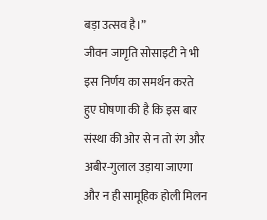बड़ा उत्सव है।”
जीवन जागृति सोसाइटी ने भी इस निर्णय का समर्थन करते हुए घोषणा की है कि इस बार संस्था की ओर से न तो रंग और अबीर-गुलाल उड़ाया जाएगा और न ही सामूहिक होली मिलन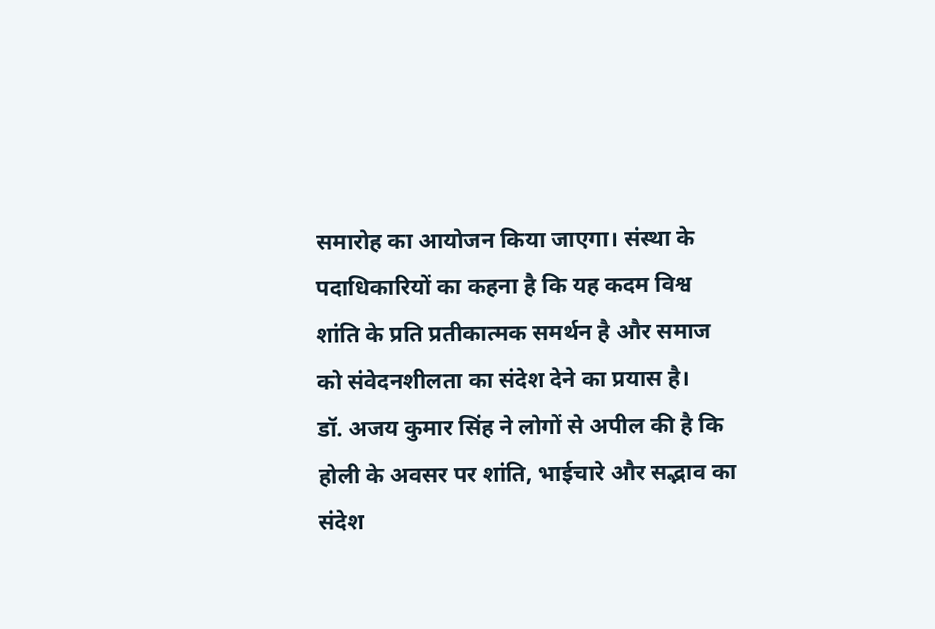समारोह का आयोजन किया जाएगा। संस्था के पदाधिकारियों का कहना है कि यह कदम विश्व शांति के प्रति प्रतीकात्मक समर्थन है और समाज को संवेदनशीलता का संदेश देने का प्रयास है।
डॉ. अजय कुमार सिंह ने लोगों से अपील की है कि होली के अवसर पर शांति, भाईचारे और सद्भाव का संदेश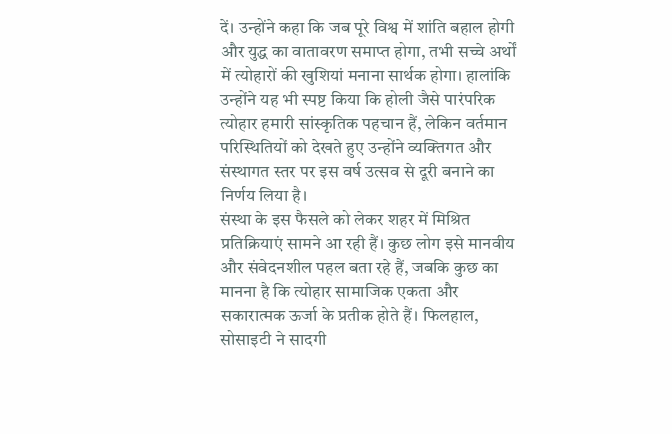दें। उन्होंने कहा कि जब पूरे विश्व में शांति बहाल होगी और युद्ध का वातावरण समाप्त होगा, तभी सच्चे अर्थों में त्योहारों की खुशियां मनाना सार्थक होगा। हालांकि उन्होंने यह भी स्पष्ट किया कि होली जैसे पारंपरिक त्योहार हमारी सांस्कृतिक पहचान हैं, लेकिन वर्तमान परिस्थितियों को देखते हुए उन्होंने व्यक्तिगत और संस्थागत स्तर पर इस वर्ष उत्सव से दूरी बनाने का निर्णय लिया है।
संस्था के इस फैसले को लेकर शहर में मिश्रित प्रतिक्रियाएं सामने आ रही हैं। कुछ लोग इसे मानवीय और संवेदनशील पहल बता रहे हैं, जबकि कुछ का मानना है कि त्योहार सामाजिक एकता और सकारात्मक ऊर्जा के प्रतीक होते हैं। फिलहाल, सोसाइटी ने सादगी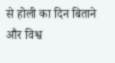से होली का दिन बिताने और विश्व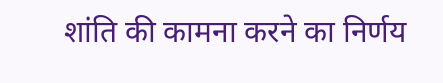शांति की कामना करने का निर्णय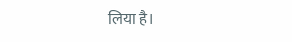लिया है।